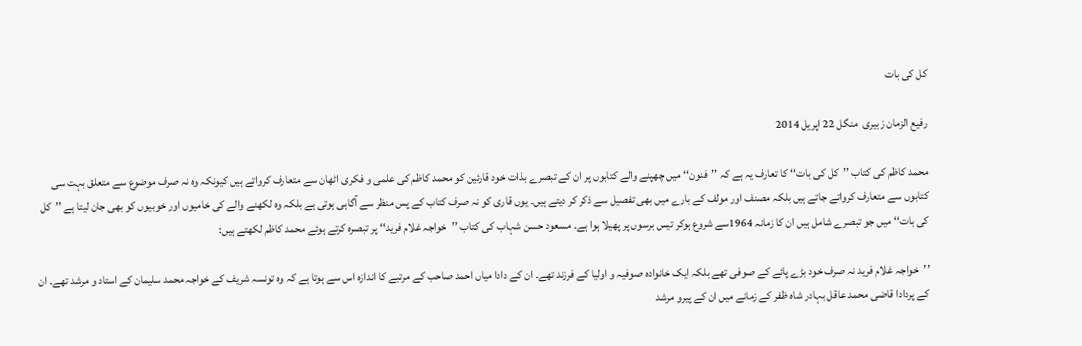کل کی بات

رفیع الزمان زبیری  منگل 22 اپريل 2014

محمد کاظم کی کتاب ’’کل کی بات‘‘ کا تعارف یہ ہے کہ ’’فنون‘‘ میں چھپنے والے کتابوں پر ان کے تبصرے بذات خود قارئین کو محمد کاظم کی علمی و فکری اٹھان سے متعارف کرواتے ہیں کیونکہ وہ نہ صرف موضوع سے متعلق بہت سی کتابوں سے متعارف کرواتے جاتے ہیں بلکہ مصنف اور مولف کے بارے میں بھی تفصیل سے ذکر کر دیتے ہیں۔ یوں قاری کو نہ صرف کتاب کے پس منظر سے آگاہی ہوتی ہے بلکہ وہ لکھنے والے کی خامیوں اور خوبیوں کو بھی جان لیتا ہے ’’کل کی بات‘‘ میں جو تبصرے شامل ہیں ان کا زمانہ 1964سے شروع ہوکر تیس برسوں پر پھیلا ہوا ہے۔ مسعود حسن شہاب کی کتاب ’’خواجہ غلام فرید‘‘ پر تبصرہ کرتے ہوئے محمد کاظم لکھتے ہیں:

’’خواجہ غلام فرید نہ صرف خود بڑے پائے کے صوفی تھے بلکہ ایک خانوادہ صوفیہ و اولیا کے فرزند تھے۔ ان کے دادا میاں احمد صاحب کے مرتبے کا اندازہ اس سے ہوتا ہے کہ وہ تونسہ شریف کے خواجہ محمد سلیمان کے استاد و مرشد تھے۔ ان کے پردادا قاضی محمد عاقل بہادر شاہ ظفر کے زمانے میں ان کے پیرو مرشد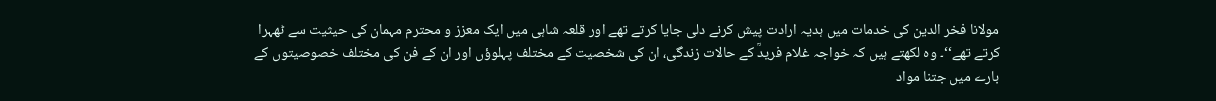مولانا فخر الدین کی خدمات میں ہدیہ ارادت پیش کرنے دلی جایا کرتے تھے اور قلعہ شاہی میں ایک معزز و محترم مہمان کی حیثیت سے ٹھہرا کرتے تھے‘‘۔ وہ لکھتے ہیں کہ خواجہ غلام فریدؒ کے حالات زندگی، ان کی شخصیت کے مختلف پہلوؤں اور ان کے فن کی مختلف خصوصیتوں کے بارے میں جتنا مواد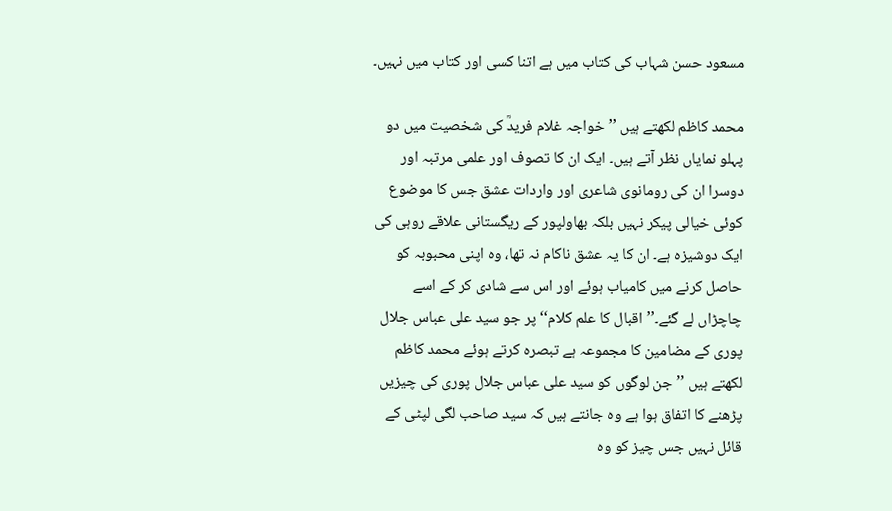مسعود حسن شہاب کی کتاب میں ہے اتنا کسی اور کتاب میں نہیں۔

محمد کاظم لکھتے ہیں ’’خواجہ غلام فریدؒ کی شخصیت میں دو پہلو نمایاں نظر آتے ہیں۔ ایک ان کا تصوف اور علمی مرتبہ اور دوسرا ان کی رومانوی شاعری اور واردات عشق جس کا موضوع کوئی خیالی پیکر نہیں بلکہ بھاولپور کے ریگستانی علاقے روہی کی ایک دوشیزہ ہے۔ ان کا یہ عشق ناکام نہ تھا، وہ اپنی محبوبہ کو حاصل کرنے میں کامیاب ہوئے اور اس سے شادی کر کے اسے چاچڑاں لے گئے۔’’اقبال کا علم کلام‘‘ پر جو سید علی عباس جلال پوری کے مضامین کا مجموعہ ہے تبصرہ کرتے ہوئے محمد کاظم لکھتے ہیں ’’جن لوگوں کو سید علی عباس جلال پوری کی چیزیں پڑھنے کا اتفاق ہوا ہے وہ جانتے ہیں کہ سید صاحب لگی لپٹی کے قائل نہیں جس چیز کو وہ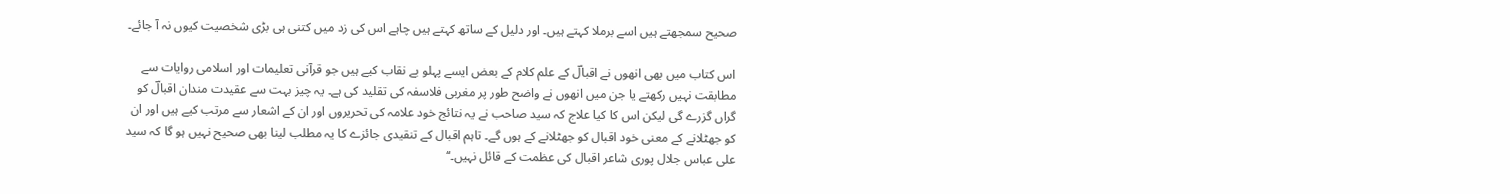صحیح سمجھتے ہیں اسے برملا کہتے ہیں۔ اور دلیل کے ساتھ کہتے ہیں چاہے اس کی زد میں کتنی ہی بڑی شخصیت کیوں نہ آ جائے۔

اس کتاب میں بھی انھوں نے اقبالؔ کے علم کلام کے بعض ایسے پہلو بے نقاب کیے ہیں جو قرآنی تعلیمات اور اسلامی روایات سے مطابقت نہیں رکھتے یا جن میں انھوں نے واضح طور پر مغربی فلاسفہ کی تقلید کی ہے۔ یہ چیز بہت سے عقیدت مندان اقبالؔ کو گراں گزرے گی لیکن اس کا کیا علاج کہ سید صاحب نے یہ نتائج خود علامہ کی تحریروں اور ان کے اشعار سے مرتب کیے ہیں اور ان کو جھٹلانے کے معنی خود اقبال کو جھٹلانے کے ہوں گے۔ تاہم اقبال کے تنقیدی جائزے کا یہ مطلب لینا بھی صحیح نہیں ہو گا کہ سید علی عباس جلال پوری شاعر اقبال کی عظمت کے قائل نہیں۔‘‘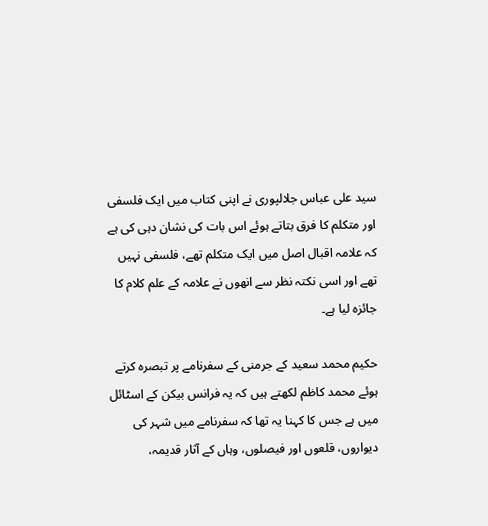سید علی عباس جلالپوری نے اپنی کتاب میں ایک فلسفی اور متکلم کا فرق بتاتے ہوئے اس بات کی نشان دہی کی ہے کہ علامہ اقبال اصل میں ایک متکلم تھے، فلسفی نہیں تھے اور اسی نکتہ نظر سے انھوں نے علامہ کے علم کلام کا جائزہ لیا ہے۔

حکیم محمد سعید کے جرمنی کے سفرنامے پر تبصرہ کرتے ہوئے محمد کاظم لکھتے ہیں کہ یہ فرانس بیکن کے اسٹائل میں ہے جس کا کہنا یہ تھا کہ سفرنامے میں شہر کی دیواروں، قلعوں اور فیصلوں، وہاں کے آثار قدیمہ،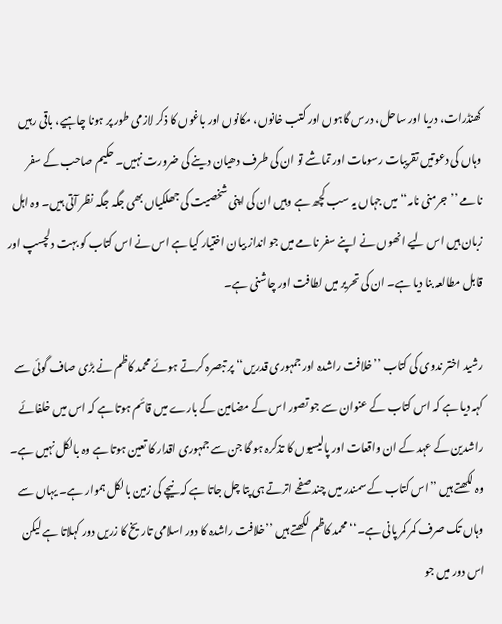کھنڈرات، دریا اور ساحل، درس گاہوں اور کتب خانوں، مکانوں اور باغوں کا ذکر لازمی طور پر ہونا چاہیے، باقی رہیں وہاں کی دعوتیں تقریبات رسومات اور تماشے تو ان کی طرف دھیان دینے کی ضرورت نہیں۔ حکیم صاحب کے سفر نامے ’’جرمنی نامہ‘‘ میں جہاں یہ سب کچھ ہے وہیں ان کی اپنی شخصیت کی جھلکیاں بھی جگہ جگہ نظر آتی ہیں۔ وہ اہل زبان ہیں اس لیے انھوں نے اپنے سفر نامے میں جو انداز بیان اختیار کیا ہے اس نے اس کتاب کو بہت دلچسپ اور قابل مطالعہ بنا دیا ہے۔ ان کی تحریر میں لطافت اور چاشنی ہے۔

رشید اختر ندوی کی کتاب ’’خلافت راشدہ اور جمہوری قدریں‘‘ پر تبصرہ کرتے ہوئے محمد کاظم نے بڑی صاف گوئی سے کہہ دیا ہے کہ اس کتاب کے عنوان سے جو تصور اس کے مضامین کے بارے میں قائم ہوتا ہے کہ اس میں خلفائے راشدین کے عہد کے ان واقعات اور پالیسیوں کا تذکرہ ہو گا جن سے جمہوری اقدار کا تعین ہوتا ہے وہ بالکل نہیں ہے۔ وہ لکھتے ہیں ’’اس کتاب کے سمندر میں چند صفحے اترتے ہی پتا چل جاتا ہے کہ نیچے کی زمین بالکل ہموار ہے۔ یہاں سے وہاں تک صرف کمر کمر پانی ہے۔‘‘ محمد کاظم لکھتے ہیں ’’خلافت راشدہ کا دور اسلامی تاریخ کا زریں دور کہلاتا ہے لیکن اس دور میں جو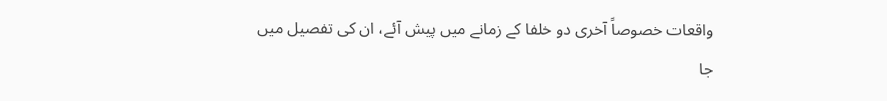واقعات خصوصاً آخری دو خلفا کے زمانے میں پیش آئے، ان کی تفصیل میں جا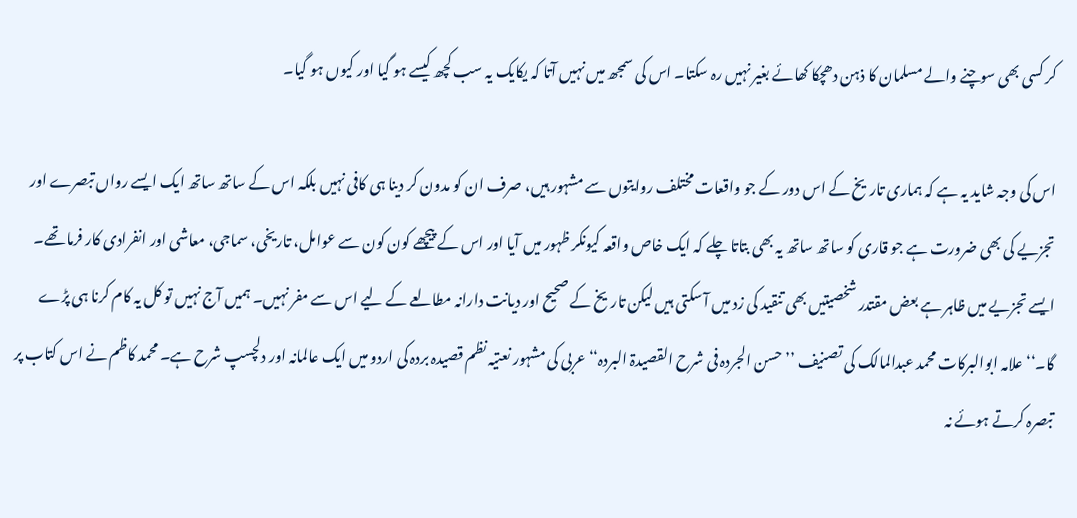کر کسی بھی سوچنے والے مسلمان کا ذہن دھچکا کھائے بغیر نہیں رہ سکتا۔ اس کی سمجھ میں نہیں آتا کہ یکایک یہ سب کچھ کیسے ہو گیا اور کیوں ہو گیا۔

اس کی وجہ شاید یہ ہے کہ ہماری تاریخ کے اس دور کے جو واقعات مختلف روایتوں سے مشہور ہیں، صرف ان کو مدون کر دینا ہی کافی نہیں بلکہ اس کے ساتھ ساتھ ایک ایسے رواں تبصرے اور تجزیے کی بھی ضرورت ہے جو قاری کو ساتھ ساتھ یہ بھی بتاتا چلے کہ ایک خاص واقعہ کیونکر ظہور میں آیا اور اس کے پیچھے کون کون سے عوامل، تاریخی، سماجی، معاشی اور انفرادی کار فرما تھے۔ ایسے تجزیے میں ظاہر ہے بعض مقتدر شخصیتیں بھی تنقید کی زد میں آ سکتی ہیں لیکن تاریخ کے صحیح اور دیانت دارانہ مطالعے کے لیے اس سے مفر نہیں۔ ہمیں آج نہیں تو کل یہ کام کرنا ہی پڑے گا۔‘‘علامہ ابوالبرکات محمد عبدالمالک کی تصنیف ’’حسن الجردہ فی شرح القصیدۃ البردہ‘‘ عربی کی مشہور نعتیہ نظم قصیدہ بردہ کی اردو میں ایک عالمانہ اور دلچسپ شرح ہے۔ محمد کاظم نے اس کتاب پر تبصرہ کرتے ہوئے نہ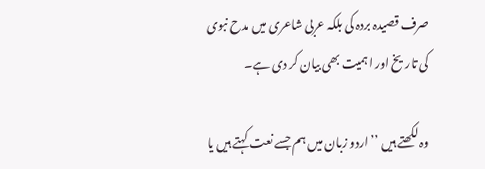صرف قصیدہ بردہ کی بلکہ عربی شاعری میں مدح نبوی کی تاریخ اور اہمیت بھی بیان کر دی ہے۔

وہ لکھتے ہیں ’’اردو زبان میں ہم جسے نعت کہتے ہیں یا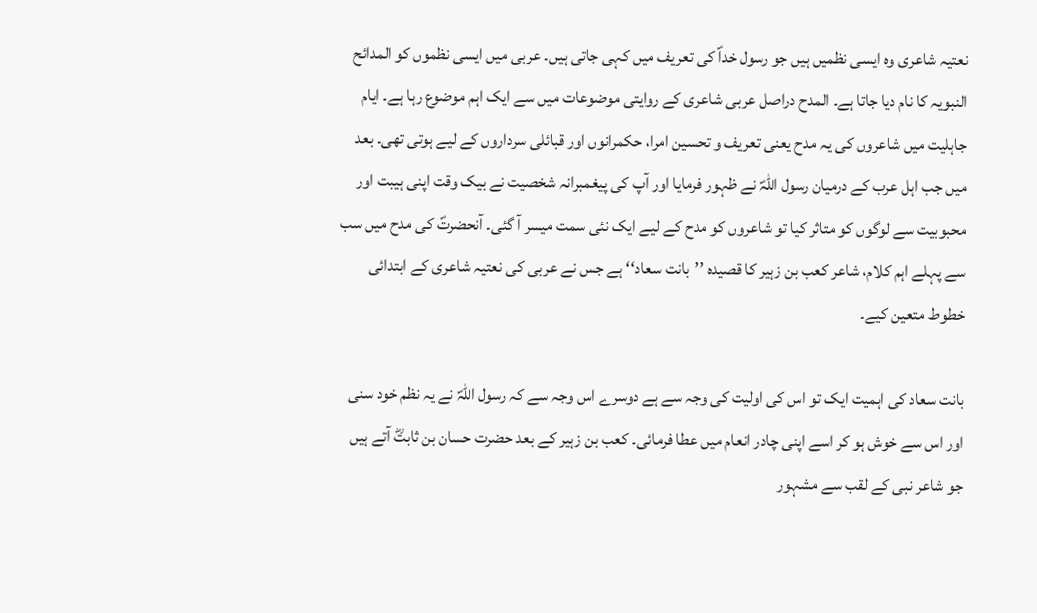نعتیہ شاعری وہ ایسی نظمیں ہیں جو رسول خداؐ کی تعریف میں کہی جاتی ہیں۔ عربی میں ایسی نظموں کو المدائح النبویہ کا نام دیا جاتا ہے۔ المدح دراصل عربی شاعری کے روایتی موضوعات میں سے ایک اہم موضوع رہا ہے۔ ایام جاہلیت میں شاعروں کی یہ مدح یعنی تعریف و تحسین امرا، حکمرانوں اور قبائلی سرداروں کے لیے ہوتی تھی۔ بعد میں جب اہل عرب کے درمیان رسول اللہؐ نے ظہور فرمایا اور آپ کی پیغمبرانہ شخصیت نے بیک وقت اپنی ہیبت اور محبوبیت سے لوگوں کو متاثر کیا تو شاعروں کو مدح کے لیے ایک نئی سمت میسر آ گئی۔ آنحضرتؐ کی مدح میں سب سے پہلے اہم کلام، شاعر کعب بن زہیر کا قصیدہ ’’بانت سعاد‘‘ ہے جس نے عربی کی نعتیہ شاعری کے ابتدائی خطوط متعین کیے۔

بانت سعاد کی اہمیت ایک تو اس کی اولیت کی وجہ سے ہے دوسرے اس وجہ سے کہ رسول اللہؐ نے یہ نظم خود سنی اور اس سے خوش ہو کر اسے اپنی چادر انعام میں عطا فرمائی۔ کعب بن زہیر کے بعد حضرت حسان بن ثابتؓ آتے ہیں جو شاعر نبی کے لقب سے مشہور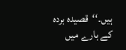ہیں۔‘‘قصیدہ بردہ کے بارے میں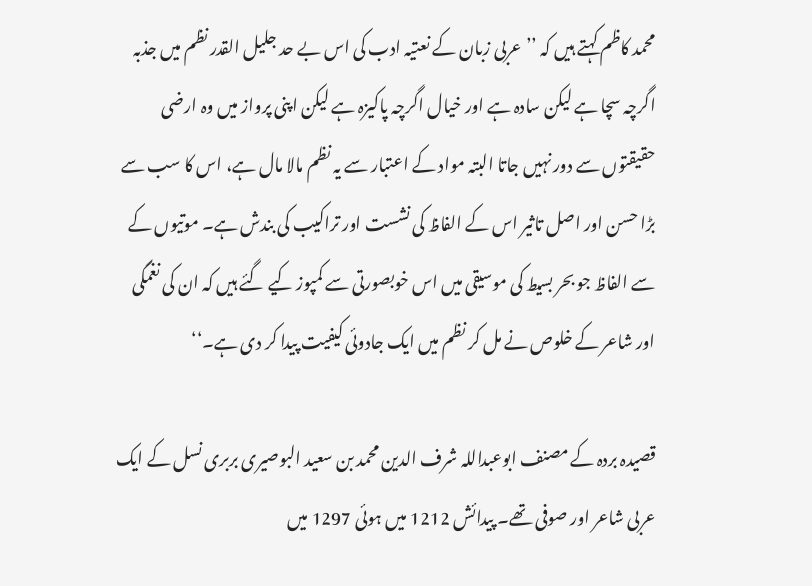محمد کاظم کہتے ہیں کہ ’’عربی زبان کے نعتیہ ادب کی اس بے حد جلیل القدر نظم میں جذبہ اگرچہ سچا ہے لیکن سادہ ہے اور خیال اگرچہ پاکیزہ ہے لیکن اپنی پرواز میں وہ ارضی حقیقتوں سے دور نہیں جاتا البتہ مواد کے اعتبار سے یہ نظم مالا مال ہے، اس کا سب سے بڑا حسن اور اصل تاثیر اس کے الفاظ کی نشست اور تراکیب کی بندش ہے۔ موتیوں کے سے الفاظ جو بحر بسیط کی موسیقی میں اس خوبصورتی سے کمپوز کیے گئے ہیں کہ ان کی نغمگی اور شاعر کے خلوص نے مل کر نظم میں ایک جادوئی کیفیت پیدا کر دی ہے۔‘‘

قصیدہ بردہ کے مصنف ابوعبداللہ شرف الدین محمد بن سعید البوصیری بربری نسل کے ایک عربی شاعر اور صوفی تھے۔ پیدائش 1212 میں ہوئی 1297 میں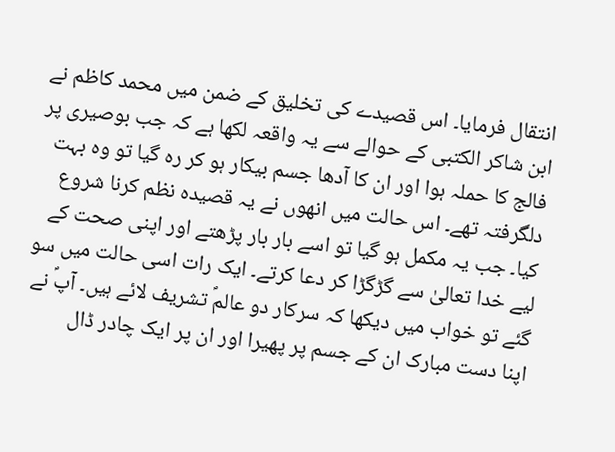انتقال فرمایا۔ اس قصیدے کی تخلیق کے ضمن میں محمد کاظم نے ابن شاکر الکتبی کے حوالے سے یہ واقعہ لکھا ہے کہ جب بوصیری پر فالج کا حملہ ہوا اور ان کا آدھا جسم بیکار ہو کر رہ گیا تو وہ بہت دلگرفتہ تھے۔ اس حالت میں انھوں نے یہ قصیدہ نظم کرنا شروع کیا۔ جب یہ مکمل ہو گیا تو اسے بار بار پڑھتے اور اپنی صحت کے لیے خدا تعالیٰ سے گڑگڑا کر دعا کرتے۔ ایک رات اسی حالت میں سو گئے تو خواب میں دیکھا کہ سرکار دو عالمؐ تشریف لائے ہیں۔ آپؐ نے اپنا دست مبارک ان کے جسم پر پھیرا اور ان پر ایک چادر ڈال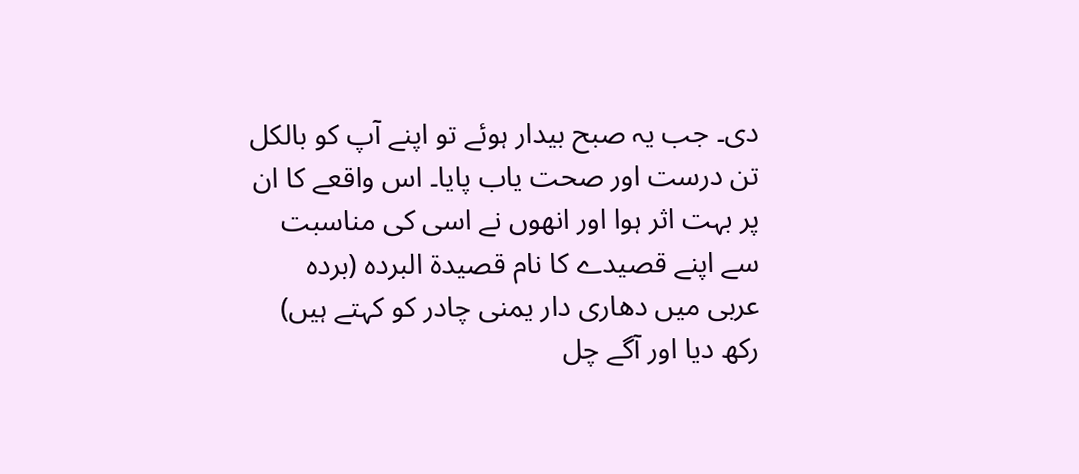دی۔ جب یہ صبح بیدار ہوئے تو اپنے آپ کو بالکل تن درست اور صحت یاب پایا۔ اس واقعے کا ان پر بہت اثر ہوا اور انھوں نے اسی کی مناسبت سے اپنے قصیدے کا نام قصیدۃ البردہ (بردہ عربی میں دھاری دار یمنی چادر کو کہتے ہیں) رکھ دیا اور آگے چل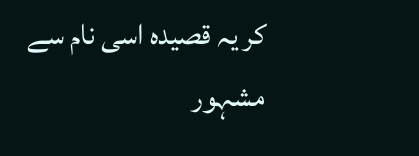کر یہ قصیدہ اسی نام سے مشہور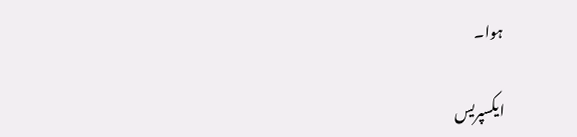ہوا۔

ایکسپریس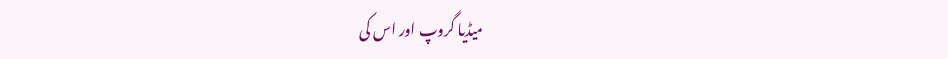میڈیا گروپ اور اس کی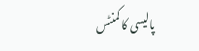پالیسی کا کمنٹس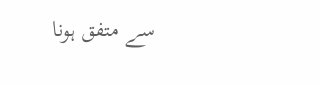سے متفق ہونا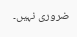ضروری نہیں۔